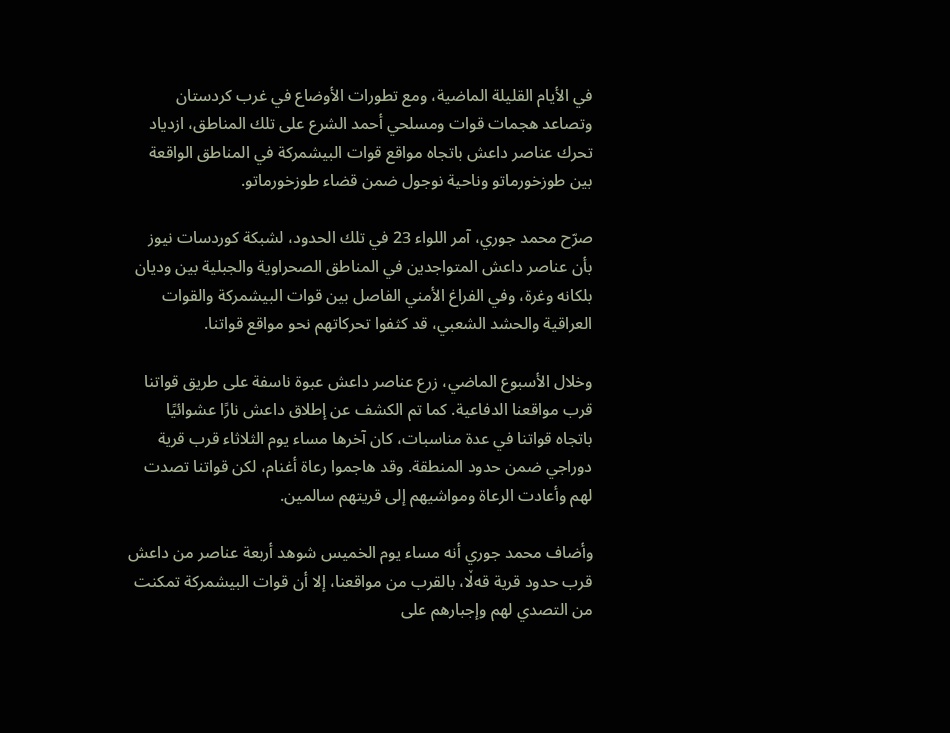في الأيام القليلة الماضية، ومع تطورات الأوضاع في غرب كردستان وتصاعد هجمات قوات ومسلحي أحمد الشرع على تلك المناطق، ازدياد تحرك عناصر داعش باتجاه مواقع قوات البيشمركة في المناطق الواقعة بين طوزخورماتو وناحية نوجول ضمن قضاء طوزخورماتو.

صرّح محمد جوري، آمر اللواء 23 في تلك الحدود، لشبكة كوردسات نيوز بأن عناصر داعش المتواجدين في المناطق الصحراوية والجبلية بين وديان بلكانه وغرة، وفي الفراغ الأمني الفاصل بين قوات البيشمركة والقوات العراقية والحشد الشعبي، قد كثفوا تحركاتهم نحو مواقع قواتنا.

وخلال الأسبوع الماضي، زرع عناصر داعش عبوة ناسفة على طريق قواتنا قرب مواقعنا الدفاعية. كما تم الكشف عن إطلاق داعش نارًا عشوائيًا باتجاه قواتنا في عدة مناسبات، كان آخرها مساء يوم الثلاثاء قرب قرية دوراجي ضمن حدود المنطقة. وقد هاجموا رعاة أغنام، لكن قواتنا تصدت لهم وأعادت الرعاة ومواشيهم إلى قريتهم سالمين.

وأضاف محمد جوري أنه مساء يوم الخميس شوهد أربعة عناصر من داعش قرب حدود قرية قەڵا، بالقرب من مواقعنا، إلا أن قوات البيشمركة تمكنت من التصدي لهم وإجبارهم على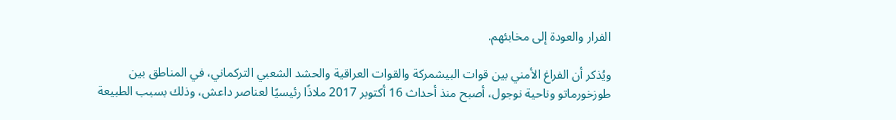الفرار والعودة إلى مخابئهم.

ويُذكر أن الفراغ الأمني بين قوات البيشمركة والقوات العراقية والحشد الشعبي التركماني، في المناطق بين طوزخورماتو وناحية نوجول، أصبح منذ أحداث 16 أكتوبر 2017 ملاذًا رئيسيًا لعناصر داعش، وذلك بسبب الطبيعة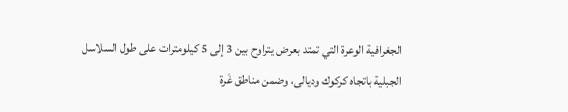الجغرافية الوعرة التي تمتد بعرض يتراوح بين 3 إلى 5 كيلومترات على طول السلاسل الجبلية باتجاه كركوك وديالى، وضمن مناطق غَرة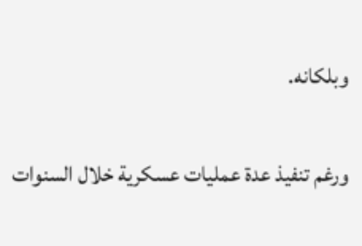وبلكانه.

ورغم تنفيذ عدة عمليات عسكرية خلال السنوات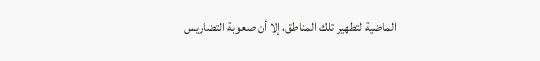الماضية لتطهير تلك المناطق، إلا أن صعوبة التضاريس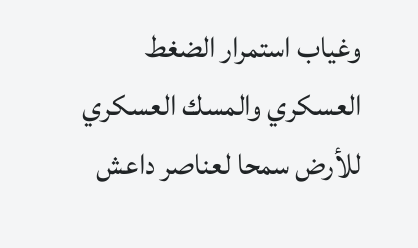وغياب استمرار الضغط العسكري والمسك العسكري للأرض سمحا لعناصر داعش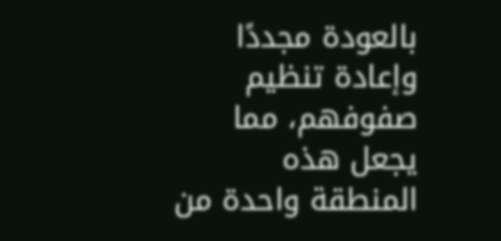بالعودة مجددًا وإعادة تنظيم صفوفهم، مما يجعل هذه المنطقة واحدة من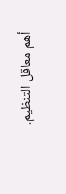أهم معاقل التنظيم.